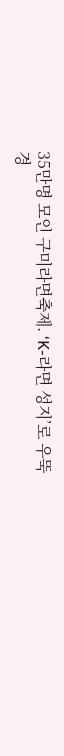35만명 모인 구미라면축제. ‘K-라면 성지’로 우뚝
경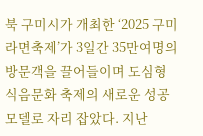북 구미시가 개최한 ‘2025 구미라면축제’가 3일간 35만여명의 방문객을 끌어들이며 도심형 식음문화 축제의 새로운 성공 모델로 자리 잡았다. 지난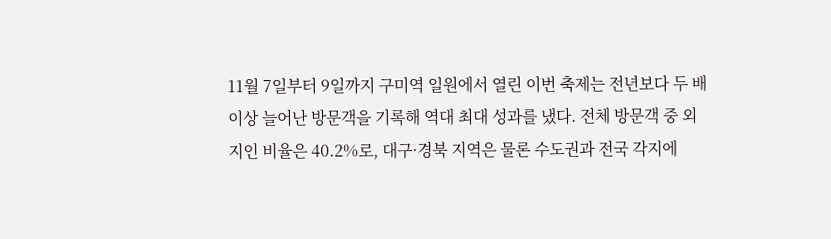11월 7일부터 9일까지 구미역 일원에서 열린 이번 축제는 전년보다 두 배 이상 늘어난 방문객을 기록해 역대 최대 성과를 냈다. 전체 방문객 중 외지인 비율은 40.2%로, 대구·경북 지역은 물론 수도권과 전국 각지에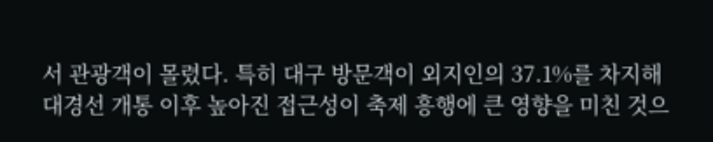서 관광객이 몰렸다. 특히 대구 방문객이 외지인의 37.1%를 차지해 대경선 개통 이후 높아진 접근성이 축제 흥행에 큰 영향을 미친 것으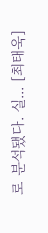로 분석됐다. 실... [최태욱]